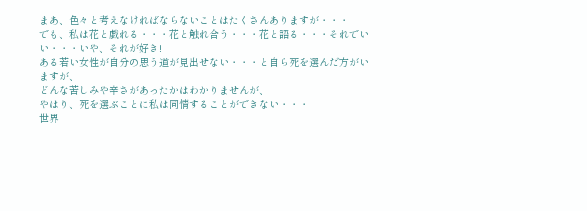まあ、色々と考えなければならないことはたくさんありますが・・・
でも、私は花と戯れる・・・花と触れ合う・・・花と語る・・・それでいい・・・いや、それが好き!
ある若い女性が自分の思う道が見出せない・・・と自ら死を選んだ方がいますが、
どんな苦しみや辛さがあったかはわかりませんが、
やはり、死を選ぶことに私は同情することができない・・・
世界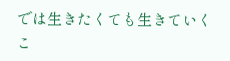では生きたくても生きていくこ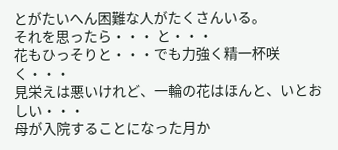とがたいへん困難な人がたくさんいる。
それを思ったら・・・ と・・・
花もひっそりと・・・でも力強く精一杯咲く・・・
見栄えは悪いけれど、一輪の花はほんと、いとおしい・・・
母が入院することになった月か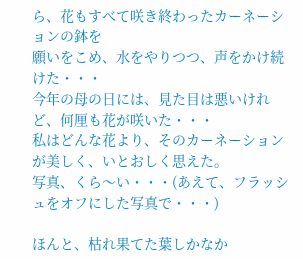ら、花もすべて咲き終わったカーネーションの鉢を
願いをこめ、水をやりつつ、声をかけ続けた・・・
今年の母の日には、見た目は悪いけれど、何厘も花が咲いた・・・
私はどんな花より、そのカーネーションが美しく、いとおしく思えた。
写真、くら〜い・・・(あえて、フラッシュをオフにした写真で・・・)

ほんと、枯れ果てた葉しかなか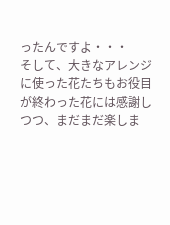ったんですよ・・・
そして、大きなアレンジに使った花たちもお役目が終わった花には感謝しつつ、まだまだ楽しま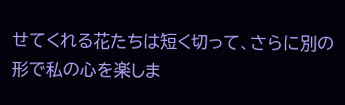せてくれる花たちは短く切って、さらに別の形で私の心を楽しま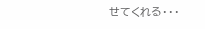せてくれる・・・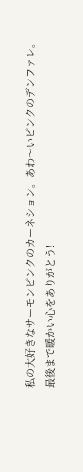私の大好きなサーモンピンクのカーネション。あわ〜いピンクのデンファレ。
最後まで暖かい心をありがとう!